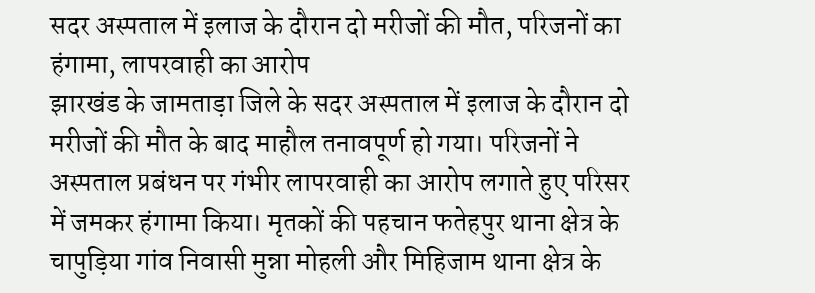सदर अस्पताल में इलाज के दौरान दो मरीजों की मौत, परिजनों का हंगामा, लापरवाही का आरोप
झारखंड के जामताड़ा जिले के सदर अस्पताल में इलाज के दौरान दो मरीजों की मौत के बाद माहौल तनावपूर्ण हो गया। परिजनों ने अस्पताल प्रबंधन पर गंभीर लापरवाही का आरोप लगाते हुए परिसर में जमकर हंगामा किया। मृतकों की पहचान फतेहपुर थाना क्षेत्र के चापुड़िया गांव निवासी मुन्ना मोहली और मिहिजाम थाना क्षेत्र के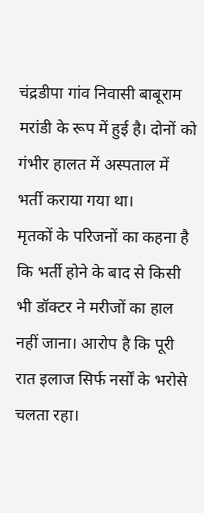चंद्रडीपा गांव निवासी बाबूराम मरांडी के रूप में हुई है। दोनों को गंभीर हालत में अस्पताल में भर्ती कराया गया था।
मृतकों के परिजनों का कहना है कि भर्ती होने के बाद से किसी भी डॉक्टर ने मरीजों का हाल नहीं जाना। आरोप है कि पूरी रात इलाज सिर्फ नर्सों के भरोसे चलता रहा।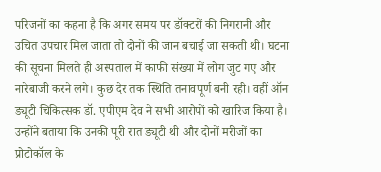परिजनों का कहना है कि अगर समय पर डॉक्टरों की निगरानी और उचित उपचार मिल जाता तो दोनों की जान बचाई जा सकती थी। घटना की सूचना मिलते ही अस्पताल में काफी संख्या में लोग जुट गए और नारेबाजी करने लगे। कुछ देर तक स्थिति तनावपूर्ण बनी रही। वहीं ऑन ड्यूटी चिकित्सक डॉ. एपीएम देव ने सभी आरोपों को खारिज किया है। उन्होंने बताया कि उनकी पूरी रात ड्यूटी थी और दोनों मरीजों का प्रोटोकॉल के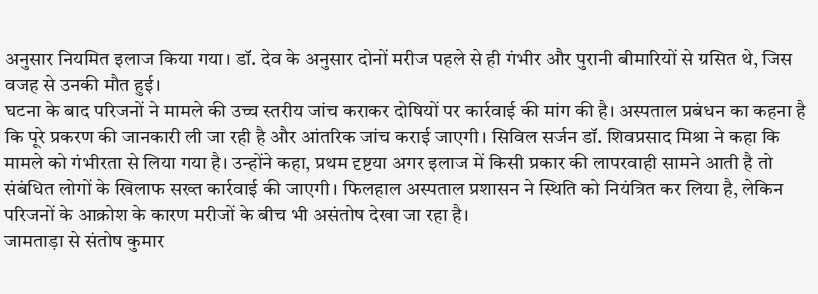अनुसार नियमित इलाज किया गया। डॉ. देव के अनुसार दोनों मरीज पहले से ही गंभीर और पुरानी बीमारियों से ग्रसित थे, जिस वजह से उनकी मौत हुई।
घटना के बाद परिजनों ने मामले की उच्च स्तरीय जांच कराकर दोषियों पर कार्रवाई की मांग की है। अस्पताल प्रबंधन का कहना है कि पूरे प्रकरण की जानकारी ली जा रही है और आंतरिक जांच कराई जाएगी। सिविल सर्जन डॉ. शिवप्रसाद मिश्रा ने कहा कि मामले को गंभीरता से लिया गया है। उन्होंने कहा, प्रथम दृष्टया अगर इलाज में किसी प्रकार की लापरवाही सामने आती है तो संबंधित लोगों के खिलाफ सख्त कार्रवाई की जाएगी। फिलहाल अस्पताल प्रशासन ने स्थिति को नियंत्रित कर लिया है, लेकिन परिजनों के आक्रोश के कारण मरीजों के बीच भी असंतोष देखा जा रहा है।
जामताड़ा से संतोष कुमार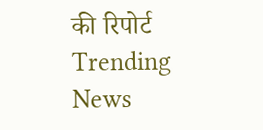की रिपोर्ट
Trending News